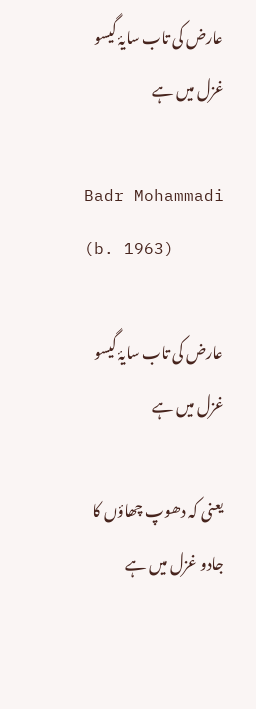عارض کی تاب سایۂ گیسو غزل میں ہے

Badr Mohammadi (b. 1963)

عارض کی تاب سایۂ گیسو غزل میں ہے

یعنی کہ دھوپ چھاؤں کا جادو غزل میں ہے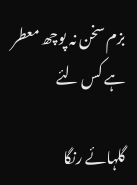بزم سخن نہ پوچھ معطر ہے کس لئے

گلہائے رنگا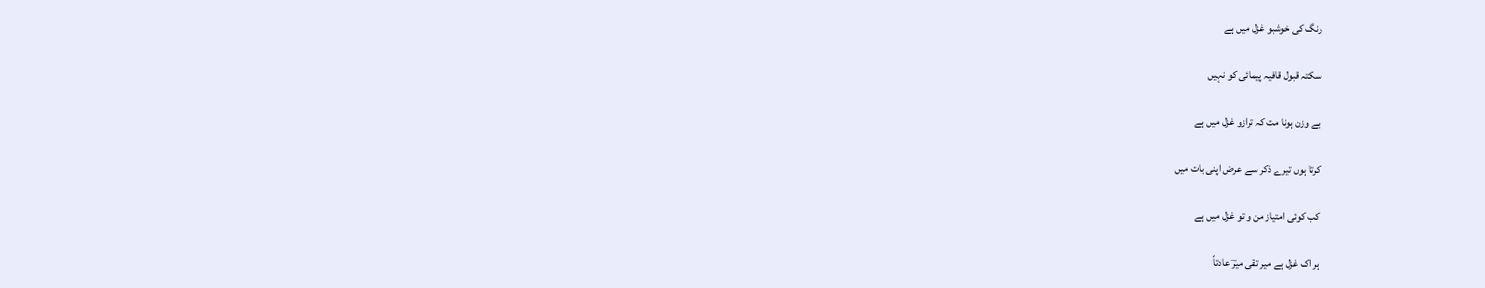رنگ کی خوشبو غزل میں ہے

سکتہ قبول قافیہ پیمائی کو نہیں

بے وزن ہونا مت کہ ترازو غزل میں ہے

کرتا ہوں تیرے ذکر سے عرض اپنی بات میں

کب کوئی امتیاز من و تو غزل میں ہے

ہر اک غزل ہے میر تقی میرؔ عادتاً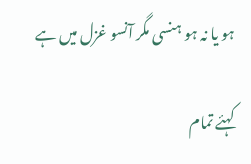ہو یا نہ ہو ہنسی مگر آنسو غزل میں ہے

کہئے تمام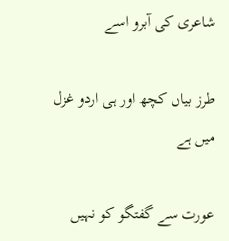شاعری کی آبرو اسے

طرز بیاں کچھ اور ہی اردو غزل میں ہے

عورت سے گفتگو کو نہیں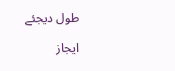طول دیجئے

ایجاز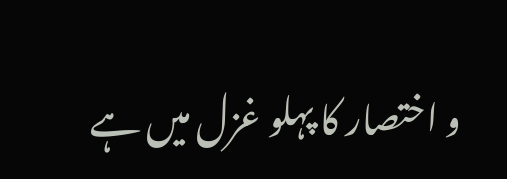و اختصار کا پہلو غزل میں ہے